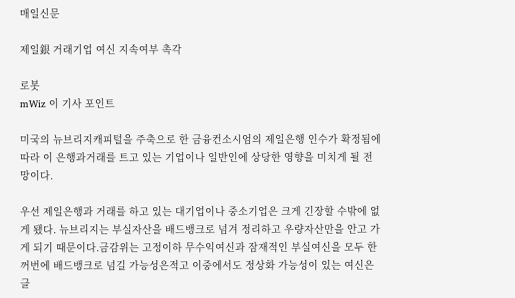매일신문

제일銀 거래기업 여신 지속여부 촉각

로봇
mWiz 이 기사 포인트

미국의 뉴브리지캐피털을 주축으로 한 금융컨소시엄의 제일은행 인수가 확정됨에 따라 이 은행과거래를 트고 있는 기업이나 일반인에 상당한 영향을 미치게 될 전망이다.

우선 제일은행과 거래를 하고 있는 대기업이나 중소기업은 크게 긴장할 수밖에 없게 됐다. 뉴브리지는 부실자산을 배드뱅크로 넘겨 정리하고 우량자산만을 안고 가게 되기 때문이다.금감위는 고정이하 무수익여신과 잠재적인 부실여신을 모두 한꺼번에 배드뱅크로 넘길 가능성은적고 이중에서도 정상화 가능성이 있는 여신은 클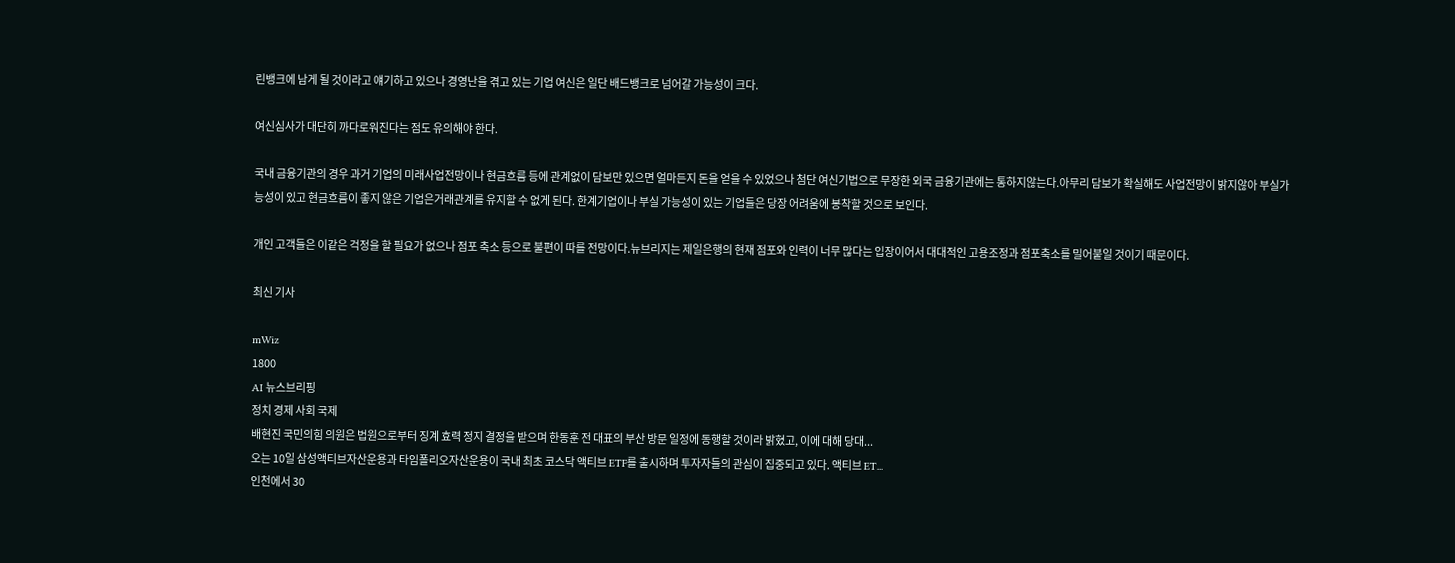린뱅크에 남게 될 것이라고 얘기하고 있으나 경영난을 겪고 있는 기업 여신은 일단 배드뱅크로 넘어갈 가능성이 크다.

여신심사가 대단히 까다로워진다는 점도 유의해야 한다.

국내 금융기관의 경우 과거 기업의 미래사업전망이나 현금흐름 등에 관계없이 담보만 있으면 얼마든지 돈을 얻을 수 있었으나 첨단 여신기법으로 무장한 외국 금융기관에는 통하지않는다.아무리 담보가 확실해도 사업전망이 밝지않아 부실가능성이 있고 현금흐름이 좋지 않은 기업은거래관계를 유지할 수 없게 된다. 한계기업이나 부실 가능성이 있는 기업들은 당장 어려움에 봉착할 것으로 보인다.

개인 고객들은 이같은 걱정을 할 필요가 없으나 점포 축소 등으로 불편이 따를 전망이다.뉴브리지는 제일은행의 현재 점포와 인력이 너무 많다는 입장이어서 대대적인 고용조정과 점포축소를 밀어붙일 것이기 때문이다.

최신 기사

mWiz
1800
AI 뉴스브리핑
정치 경제 사회 국제
배현진 국민의힘 의원은 법원으로부터 징계 효력 정지 결정을 받으며 한동훈 전 대표의 부산 방문 일정에 동행할 것이라 밝혔고, 이에 대해 당대...
오는 10일 삼성액티브자산운용과 타임폴리오자산운용이 국내 최초 코스닥 액티브 ETF를 출시하며 투자자들의 관심이 집중되고 있다. 액티브 ET...
인천에서 30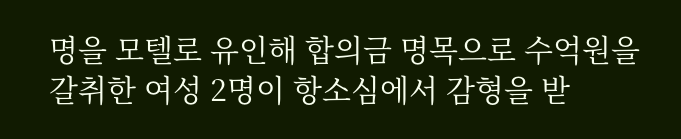명을 모텔로 유인해 합의금 명목으로 수억원을 갈취한 여성 2명이 항소심에서 감형을 받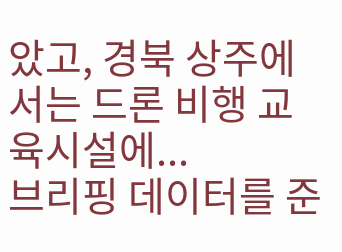았고, 경북 상주에서는 드론 비행 교육시설에...
브리핑 데이터를 준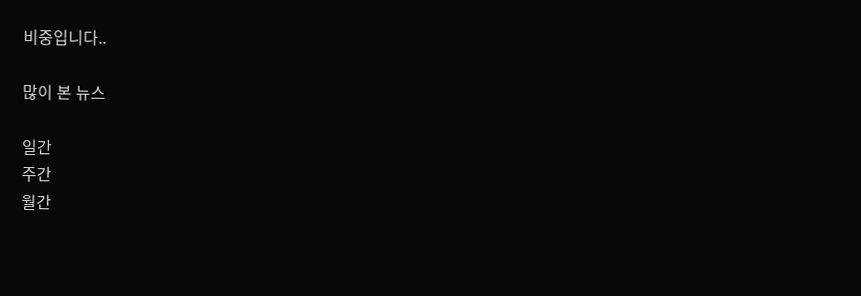비중입니다..

많이 본 뉴스

일간
주간
월간